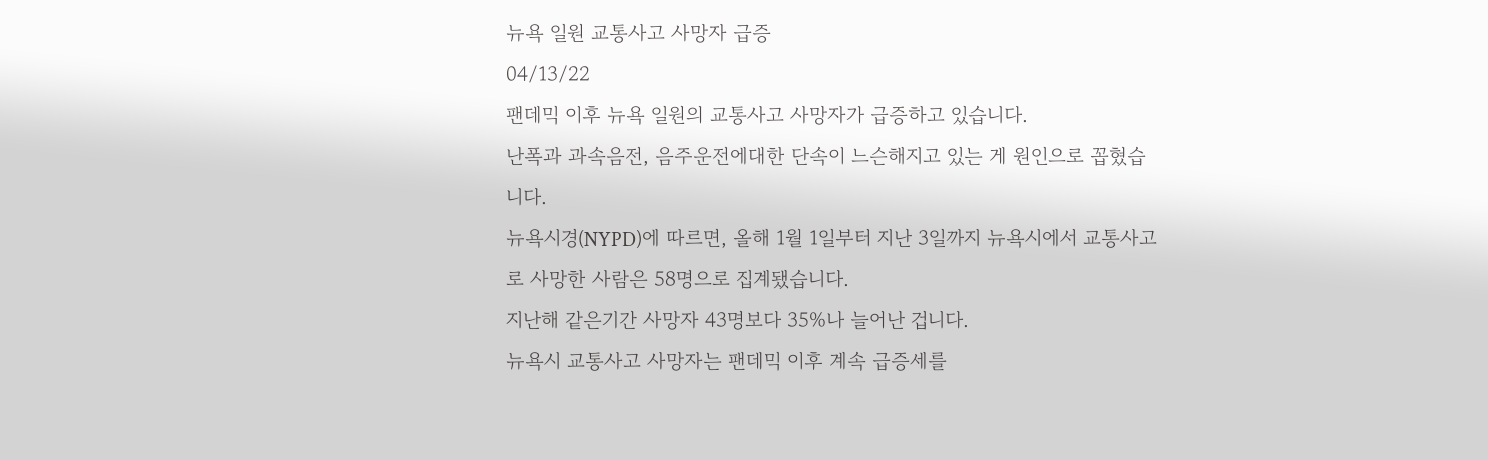뉴욕 일원 교통사고 사망자 급증
04/13/22
팬데믹 이후 뉴욕 일원의 교통사고 사망자가 급증하고 있습니다.
난폭과 과속음전, 음주운전에대한 단속이 느슨해지고 있는 게 원인으로 꼽혔습니다.
뉴욕시경(NYPD)에 따르면, 올해 1월 1일부터 지난 3일까지 뉴욕시에서 교통사고로 사망한 사람은 58명으로 집계됐습니다.
지난해 같은기간 사망자 43명보다 35%나 늘어난 겁니다.
뉴욕시 교통사고 사망자는 팬데믹 이후 계속 급증세를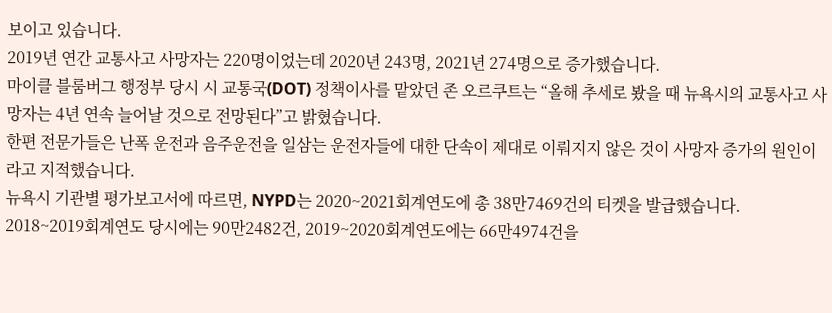보이고 있습니다.
2019년 연간 교통사고 사망자는 220명이었는데 2020년 243명, 2021년 274명으로 증가했습니다.
마이클 블룸버그 행정부 당시 시 교통국(DOT) 정책이사를 맡았던 존 오르쿠트는 “올해 추세로 봤을 때 뉴욕시의 교통사고 사망자는 4년 연속 늘어날 것으로 전망된다”고 밝혔습니다.
한편 전문가들은 난폭 운전과 음주운전을 일삼는 운전자들에 대한 단속이 제대로 이뤄지지 않은 것이 사망자 증가의 원인이라고 지적했습니다.
뉴욕시 기관별 평가보고서에 따르면, NYPD는 2020~2021회계연도에 총 38만7469건의 티켓을 발급했습니다.
2018~2019회계연도 당시에는 90만2482건, 2019~2020회계연도에는 66만4974건을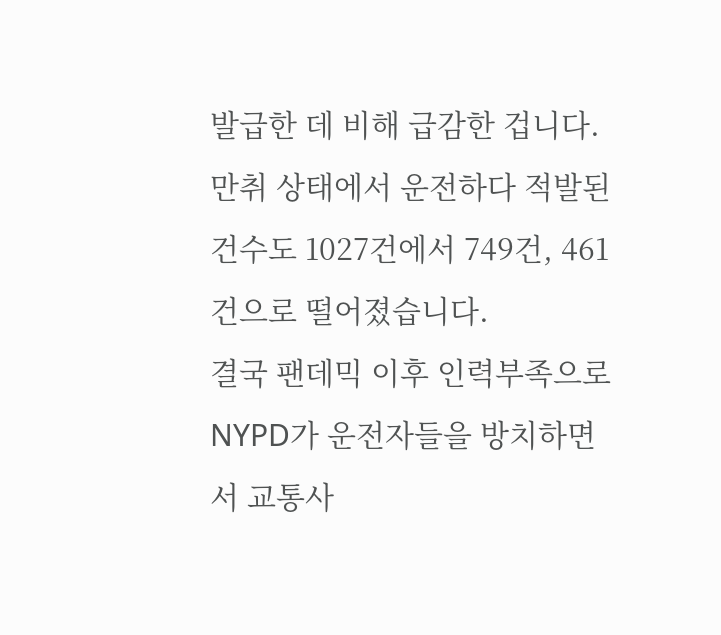발급한 데 비해 급감한 겁니다.
만취 상태에서 운전하다 적발된 건수도 1027건에서 749건, 461건으로 떨어졌습니다.
결국 팬데믹 이후 인력부족으로 NYPD가 운전자들을 방치하면서 교통사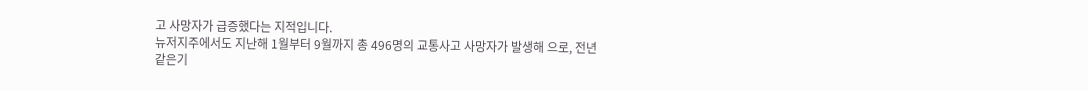고 사망자가 급증했다는 지적입니다.
뉴저지주에서도 지난해 1월부터 9월까지 총 496명의 교통사고 사망자가 발생해 으로, 전년 같은기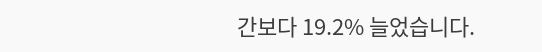간보다 19.2% 늘었습니다.